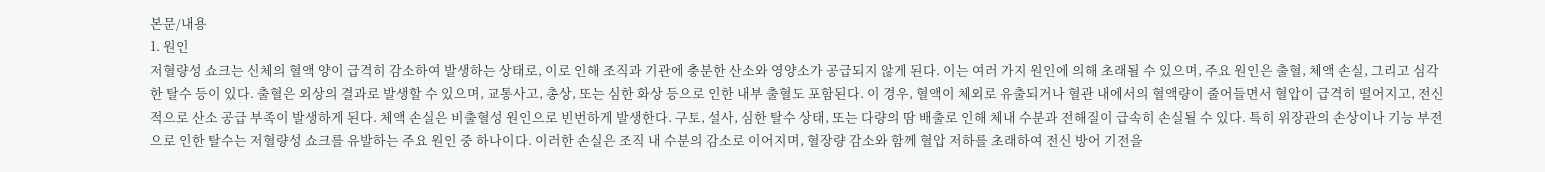본문/내용
1. 원인
저혈량성 쇼크는 신체의 혈액 양이 급격히 감소하여 발생하는 상태로, 이로 인해 조직과 기관에 충분한 산소와 영양소가 공급되지 않게 된다. 이는 여러 가지 원인에 의해 초래될 수 있으며, 주요 원인은 출혈, 체액 손실, 그리고 심각한 탈수 등이 있다. 출혈은 외상의 결과로 발생할 수 있으며, 교통사고, 총상, 또는 심한 화상 등으로 인한 내부 출혈도 포함된다. 이 경우, 혈액이 체외로 유출되거나 혈관 내에서의 혈액량이 줄어들면서 혈압이 급격히 떨어지고, 전신적으로 산소 공급 부족이 발생하게 된다. 체액 손실은 비출혈성 원인으로 빈번하게 발생한다. 구토, 설사, 심한 탈수 상태, 또는 다량의 땀 배출로 인해 체내 수분과 전해질이 급속히 손실될 수 있다. 특히 위장관의 손상이나 기능 부전으로 인한 탈수는 저혈량성 쇼크를 유발하는 주요 원인 중 하나이다. 이러한 손실은 조직 내 수분의 감소로 이어지며, 혈장량 감소와 함께 혈압 저하를 초래하여 전신 방어 기전을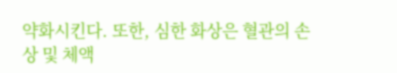약화시킨다. 또한, 심한 화상은 혈관의 손상 및 체액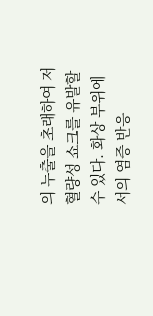의 누출을 초래하여 저혈량성 쇼크를 유발할 수 있다. 화상 부위에서의 염증 반응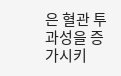은 혈관 투과성을 증가시키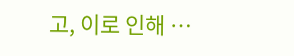고, 이로 인해 …